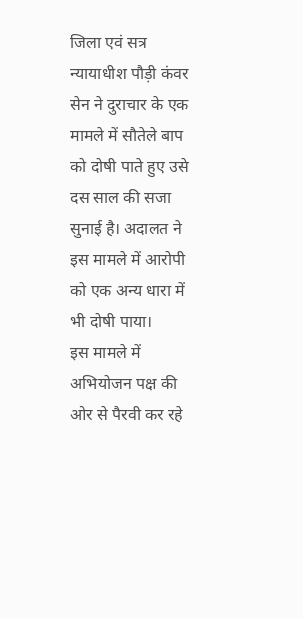जिला एवं सत्र न्यायाधीश पौड़ी कंवर सेन ने दुराचार के एक मामले में सौतेले बाप को दोषी पाते हुए उसे दस साल की सजा सुनाई है। अदालत ने इस मामले में आरोपी को एक अन्य धारा में भी दोषी पाया।
इस मामले में अभियोजन पक्ष की ओर से पैरवी कर रहे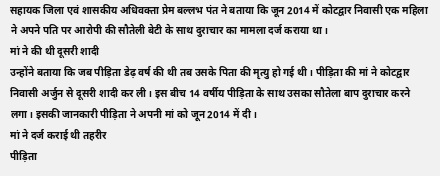सहायक जिला एवं शासकीय अधिवक्ता प्रेम बल्लभ पंत ने बताया कि जून 2014 में कोटद्वार निवासी एक महिला ने अपने पति पर आरोपी की सौतेली बेटी के साथ दुराचार का मामला दर्ज कराया था।
मां ने की थी दूसरी शादी
उन्होंने बताया कि जब पीड़िता डेढ़ वर्ष की थी तब उसके पिता की मृत्यु हो गई थी। पीड़िता की मां ने कोटद्वार निवासी अर्जुन से दूसरी शादी कर ली। इस बीच 14 वर्षीय पीड़िता के साथ उसका सौतेला बाप दुराचार करने लगा। इसकी जानकारी पीड़िता ने अपनी मां को जून 2014 में दी।
मां ने दर्ज कराई थी तहरीर
पीड़िता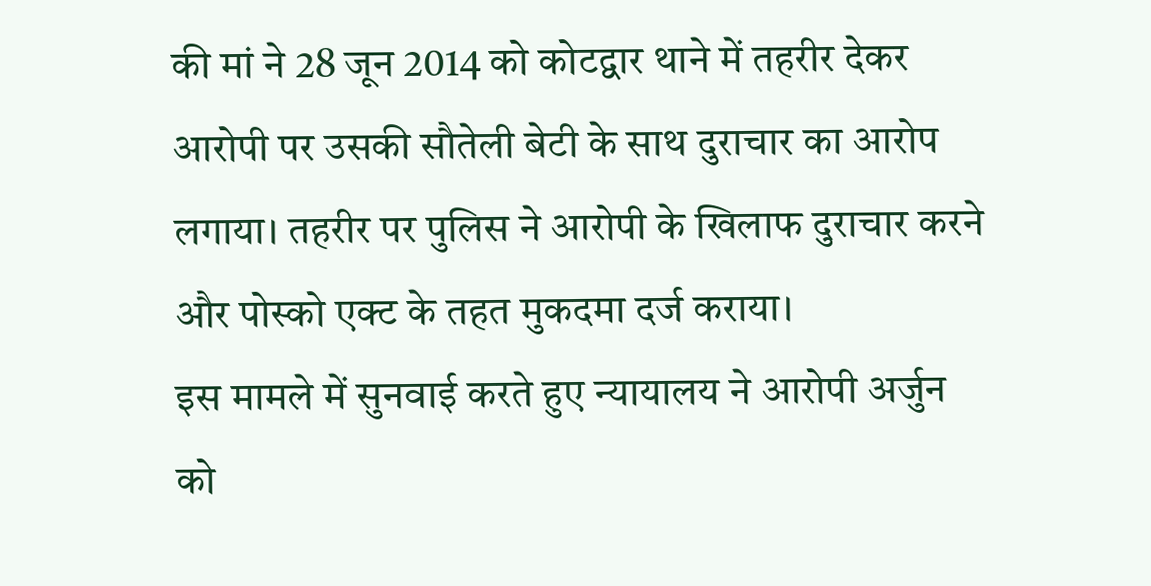की मां ने 28 जून 2014 को कोटद्वार थाने में तहरीर देकर आरोपी पर उसकी सौतेली बेटी के साथ दुराचार का आरोप लगाया। तहरीर पर पुलिस ने आरोपी के खिलाफ दुराचार करने और पोस्को एक्ट के तहत मुकदमा दर्ज कराया।
इस मामले में सुनवाई करते हुए न्यायालय ने आरोपी अर्जुन को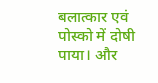बलात्कार एवं पोस्को में दोषी पाया। और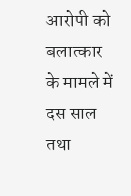आरोपी को बलात्कार के मामले में दस साल तथा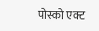पोस्को एक्ट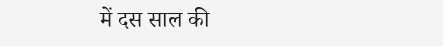में दस साल की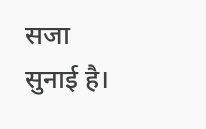सजा सुनाई है।